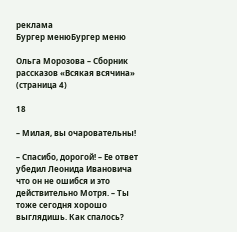реклама
Бургер менюБургер меню

Ольга Морозова – Сборник рассказов «Всякая всячина» (страница 4)

18

– Милая, вы очаровательны!

– Спасибо, дорогой! – Ее ответ убедил Леонида Ивановича что он не ошибся и это действительно Мотря. – Ты тоже сегодня хорошо выглядишь. Как спалось?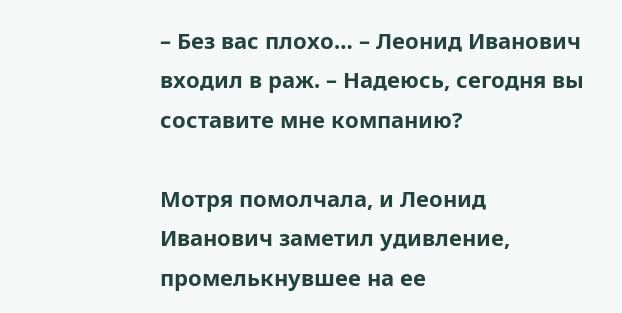– Без вас плохо… – Леонид Иванович входил в раж. – Надеюсь, сегодня вы составите мне компанию?

Мотря помолчала, и Леонид Иванович заметил удивление, промелькнувшее на ее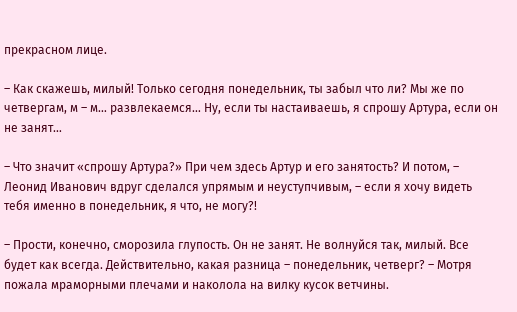прекрасном лице.

– Как скажешь, милый! Только сегодня понедельник, ты забыл что ли? Мы же по четвергам, м – м… развлекаемся… Ну, если ты настаиваешь, я спрошу Артура, если он не занят…

– Что значит «спрошу Артура?» При чем здесь Артур и его занятость? И потом, – Леонид Иванович вдруг сделался упрямым и неуступчивым, – если я хочу видеть тебя именно в понедельник, я что, не могу?!

– Прости, конечно, сморозила глупость. Он не занят. Не волнуйся так, милый. Все будет как всегда. Действительно, какая разница – понедельник, четверг? – Мотря пожала мраморными плечами и наколола на вилку кусок ветчины.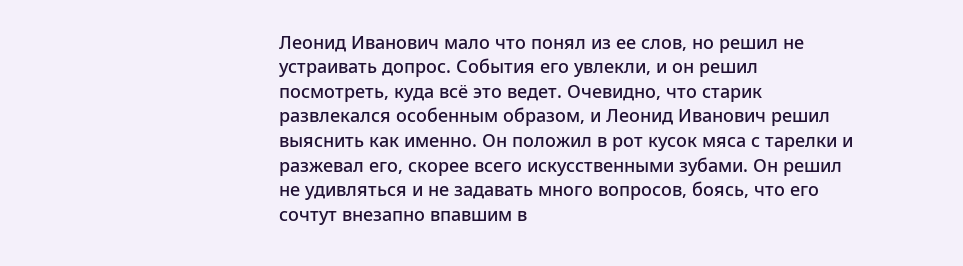Леонид Иванович мало что понял из ее слов, но решил не устраивать допрос. События его увлекли, и он решил посмотреть, куда всё это ведет. Очевидно, что старик развлекался особенным образом, и Леонид Иванович решил выяснить как именно. Он положил в рот кусок мяса с тарелки и разжевал его, скорее всего искусственными зубами. Он решил не удивляться и не задавать много вопросов, боясь, что его сочтут внезапно впавшим в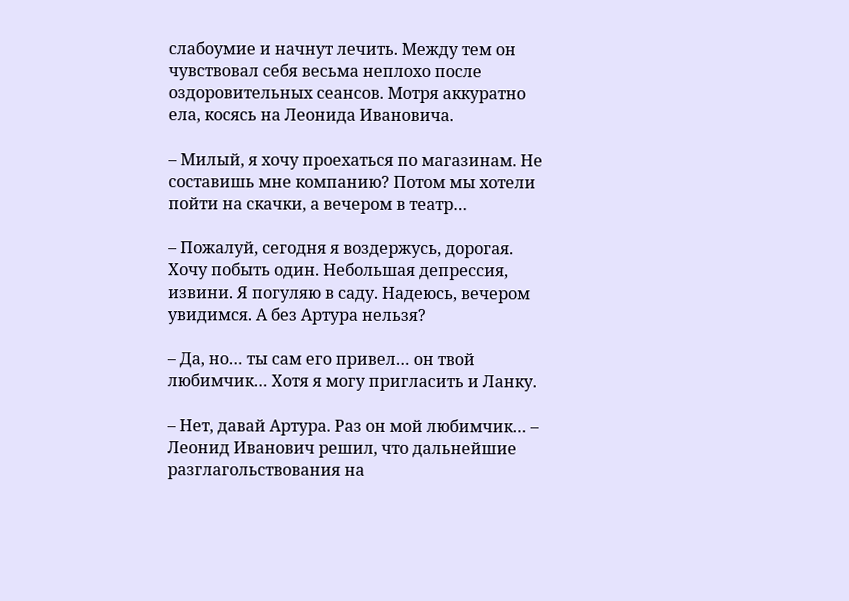слабоумие и начнут лечить. Между тем он чувствовал себя весьма неплохо после оздоровительных сеансов. Мотря аккуратно ела, косясь на Леонида Ивановича.

– Милый, я хочу проехаться по магазинам. Не составишь мне компанию? Потом мы хотели пойти на скачки, а вечером в театр…

– Пожалуй, сегодня я воздержусь, дорогая. Хочу побыть один. Небольшая депрессия, извини. Я погуляю в саду. Надеюсь, вечером увидимся. А без Артура нельзя?

– Да, но… ты сам его привел… он твой любимчик… Хотя я могу пригласить и Ланку.

– Нет, давай Артура. Раз он мой любимчик… – Леонид Иванович решил, что дальнейшие разглагольствования на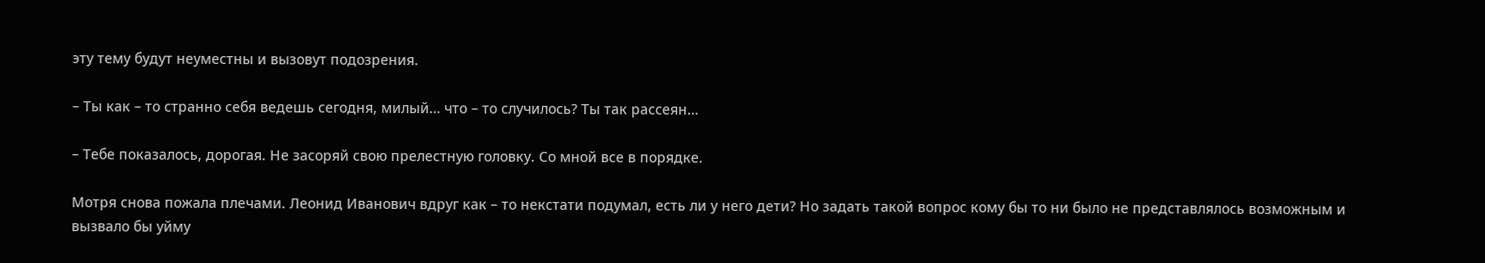эту тему будут неуместны и вызовут подозрения.

– Ты как – то странно себя ведешь сегодня, милый… что – то случилось? Ты так рассеян…

– Тебе показалось, дорогая. Не засоряй свою прелестную головку. Со мной все в порядке.

Мотря снова пожала плечами. Леонид Иванович вдруг как – то некстати подумал, есть ли у него дети? Но задать такой вопрос кому бы то ни было не представлялось возможным и вызвало бы уйму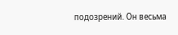подозрений. Он весьма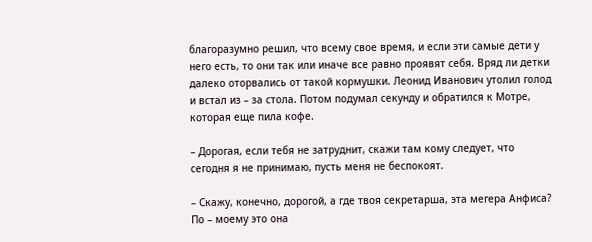благоразумно решил, что всему свое время, и если эти самые дети у него есть, то они так или иначе все равно проявят себя. Вряд ли детки далеко оторвались от такой кормушки. Леонид Иванович утолил голод и встал из – за стола. Потом подумал секунду и обратился к Мотре, которая еще пила кофе.

– Дорогая, если тебя не затруднит, скажи там кому следует, что сегодня я не принимаю, пусть меня не беспокоят.

– Скажу, конечно, дорогой, а где твоя секретарша, эта мегера Анфиса? По – моему это она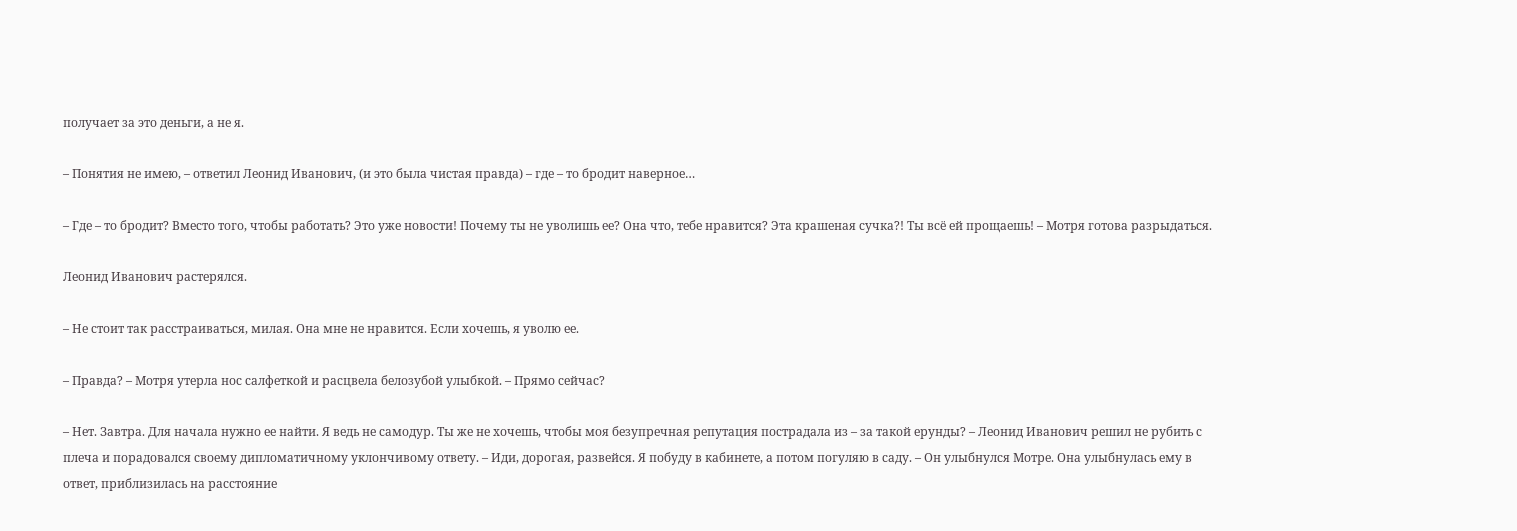получает за это деньги, а не я.

– Понятия не имею, – ответил Леонид Иванович, (и это была чистая правда) – где – то бродит наверное…

– Где – то бродит? Вместо того, чтобы работать? Это уже новости! Почему ты не уволишь ее? Она что, тебе нравится? Эта крашеная сучка?! Ты всё ей прощаешь! – Мотря готова разрыдаться.

Леонид Иванович растерялся.

– Не стоит так расстраиваться, милая. Она мне не нравится. Если хочешь, я уволю ее.

– Правда? – Мотря утерла нос салфеткой и расцвела белозубой улыбкой. – Прямо сейчас?

– Нет. Завтра. Для начала нужно ее найти. Я ведь не самодур. Ты же не хочешь, чтобы моя безупречная репутация пострадала из – за такой ерунды? – Леонид Иванович решил не рубить с плеча и порадовался своему дипломатичному уклончивому ответу. – Иди, дорогая, развейся. Я побуду в кабинете, а потом погуляю в саду. – Он улыбнулся Мотре. Она улыбнулась ему в ответ, приблизилась на расстояние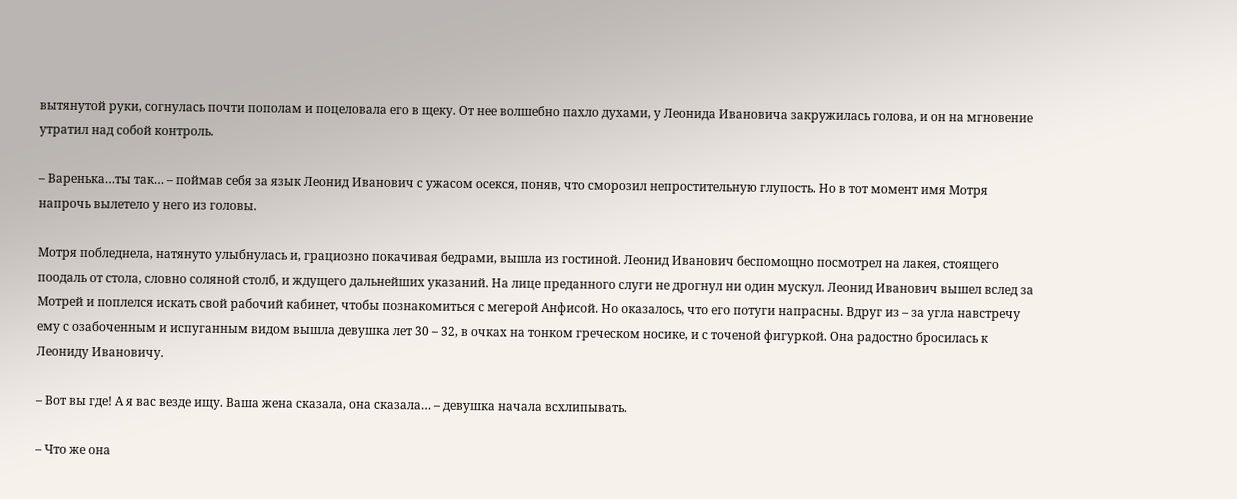вытянутой руки, согнулась почти пополам и поцеловала его в щеку. От нее волшебно пахло духами, у Леонида Ивановича закружилась голова, и он на мгновение утратил над собой контроль.

– Варенька…ты так… – поймав себя за язык Леонид Иванович с ужасом осекся, поняв, что сморозил непростительную глупость. Но в тот момент имя Мотря напрочь вылетело у него из головы.

Мотря побледнела, натянуто улыбнулась и, грациозно покачивая бедрами, вышла из гостиной. Леонид Иванович беспомощно посмотрел на лакея, стоящего поодаль от стола, словно соляной столб, и ждущего дальнейших указаний. На лице преданного слуги не дрогнул ни один мускул. Леонид Иванович вышел вслед за Мотрей и поплелся искать свой рабочий кабинет, чтобы познакомиться с мегерой Анфисой. Но оказалось, что его потуги напрасны. Вдруг из – за угла навстречу ему с озабоченным и испуганным видом вышла девушка лет 30 – 32, в очках на тонком греческом носике, и с точеной фигуркой. Она радостно бросилась к Леониду Ивановичу.

– Вот вы где! А я вас везде ищу. Ваша жена сказала, она сказала… – девушка начала всхлипывать.

– Что же она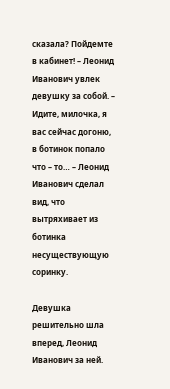сказала? Пойдемте в кабинет! – Леонид Иванович увлек девушку за собой. – Идите, милочка, я вас сейчас догоню, в ботинок попало что – то… – Леонид Иванович сделал вид, что вытряхивает из ботинка несуществующую соринку.

Девушка решительно шла вперед, Леонид Иванович за ней.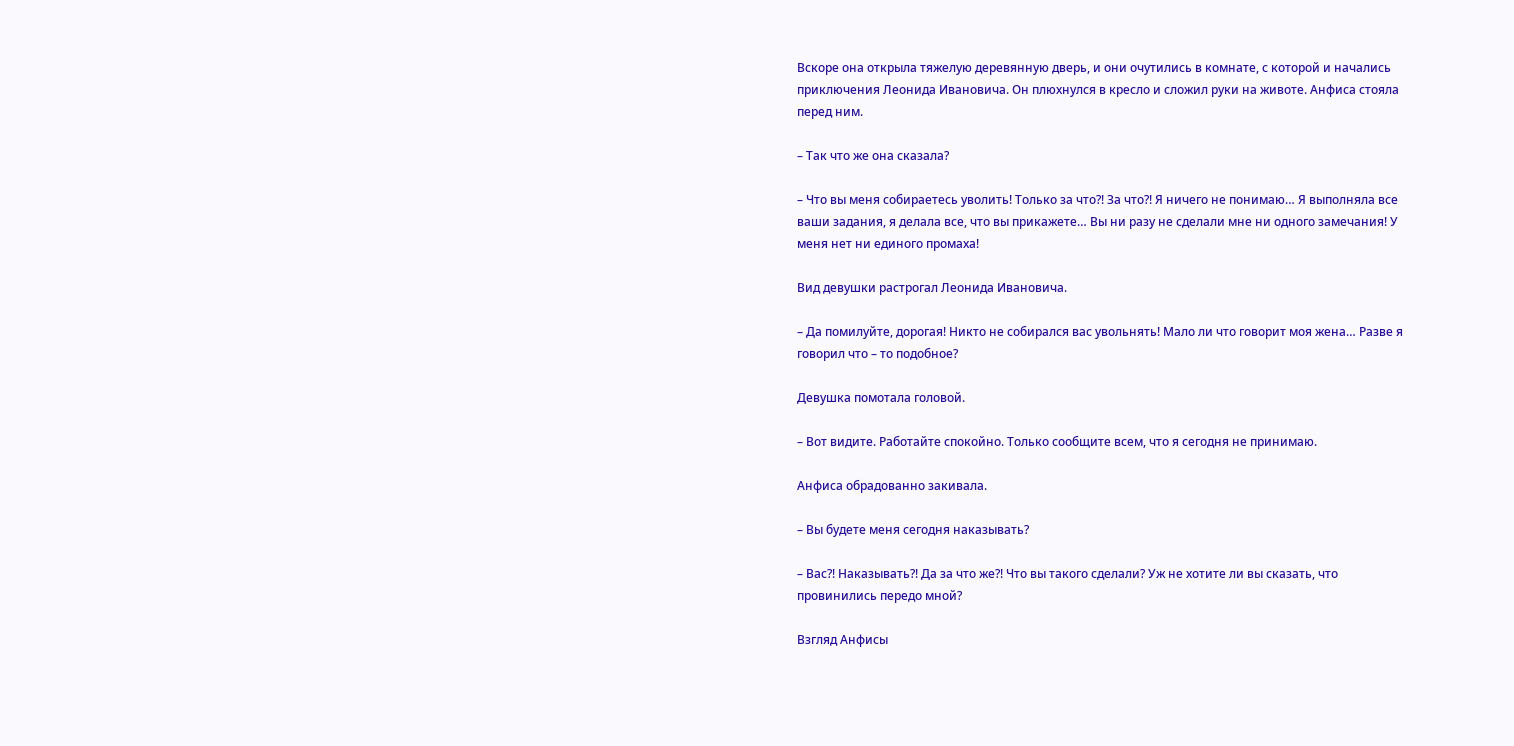Вскоре она открыла тяжелую деревянную дверь, и они очутились в комнате, с которой и начались приключения Леонида Ивановича. Он плюхнулся в кресло и сложил руки на животе. Анфиса стояла перед ним.

– Так что же она сказала?

– Что вы меня собираетесь уволить! Только за что?! За что?! Я ничего не понимаю… Я выполняла все ваши задания, я делала все, что вы прикажете… Вы ни разу не сделали мне ни одного замечания! У меня нет ни единого промаха!

Вид девушки растрогал Леонида Ивановича.

– Да помилуйте, дорогая! Никто не собирался вас увольнять! Мало ли что говорит моя жена… Разве я говорил что – то подобное?

Девушка помотала головой.

– Вот видите. Работайте спокойно. Только сообщите всем, что я сегодня не принимаю.

Анфиса обрадованно закивала.

– Вы будете меня сегодня наказывать?

– Вас?! Наказывать?! Да за что же?! Что вы такого сделали? Уж не хотите ли вы сказать, что провинились передо мной?

Взгляд Анфисы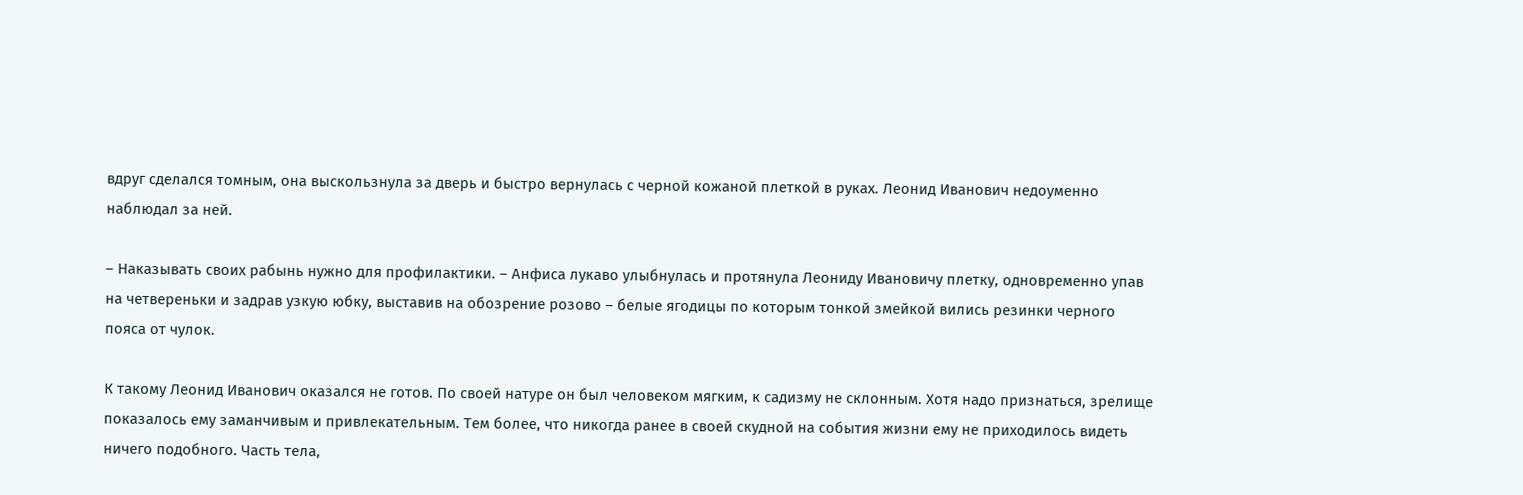вдруг сделался томным, она выскользнула за дверь и быстро вернулась с черной кожаной плеткой в руках. Леонид Иванович недоуменно наблюдал за ней.

– Наказывать своих рабынь нужно для профилактики. – Анфиса лукаво улыбнулась и протянула Леониду Ивановичу плетку, одновременно упав на четвереньки и задрав узкую юбку, выставив на обозрение розово – белые ягодицы по которым тонкой змейкой вились резинки черного пояса от чулок.

К такому Леонид Иванович оказался не готов. По своей натуре он был человеком мягким, к садизму не склонным. Хотя надо признаться, зрелище показалось ему заманчивым и привлекательным. Тем более, что никогда ранее в своей скудной на события жизни ему не приходилось видеть ничего подобного. Часть тела,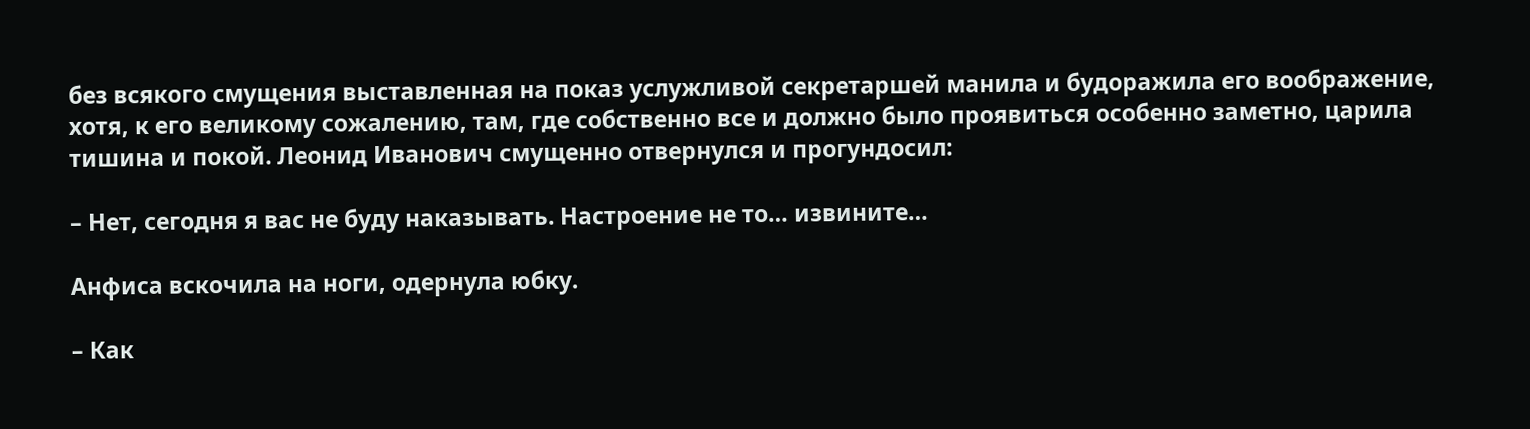без всякого смущения выставленная на показ услужливой секретаршей манила и будоражила его воображение, хотя, к его великому сожалению, там, где собственно все и должно было проявиться особенно заметно, царила тишина и покой. Леонид Иванович смущенно отвернулся и прогундосил:

– Нет, сегодня я вас не буду наказывать. Настроение не то… извините…

Анфиса вскочила на ноги, одернула юбку.

– Как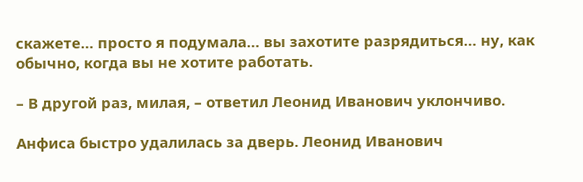скажете… просто я подумала… вы захотите разрядиться… ну, как обычно, когда вы не хотите работать.

– В другой раз, милая, – ответил Леонид Иванович уклончиво.

Анфиса быстро удалилась за дверь. Леонид Иванович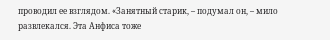проводил ее взглядом. «Занятный старик, – подумал он, – мило развлекался. Эта Анфиса тоже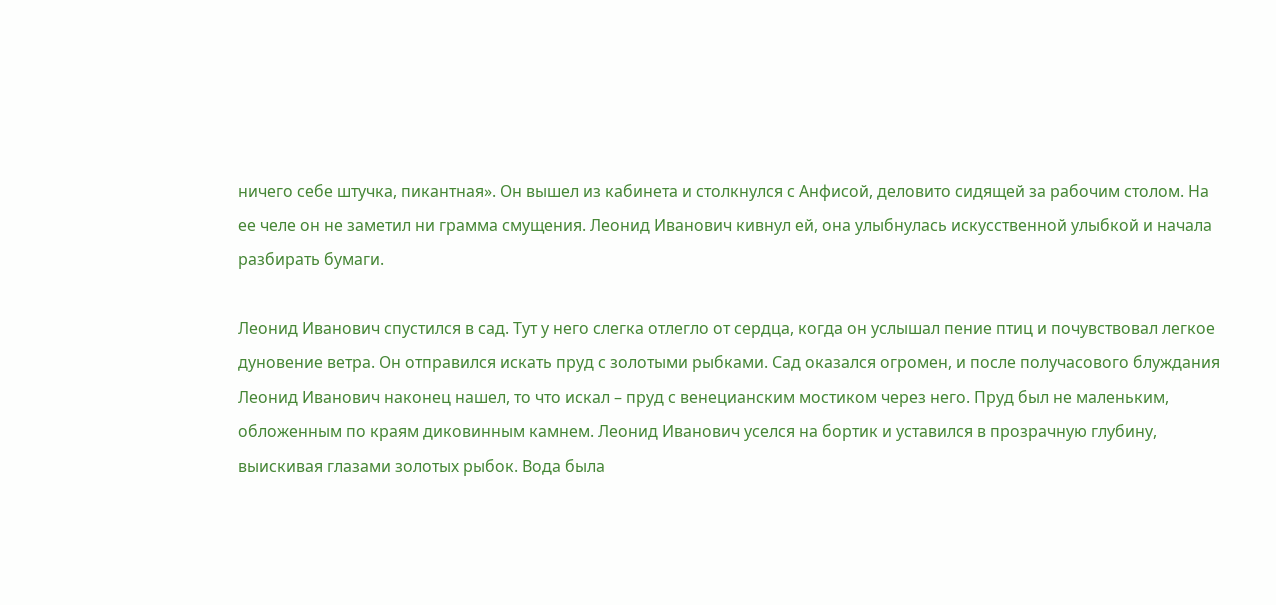ничего себе штучка, пикантная». Он вышел из кабинета и столкнулся с Анфисой, деловито сидящей за рабочим столом. На ее челе он не заметил ни грамма смущения. Леонид Иванович кивнул ей, она улыбнулась искусственной улыбкой и начала разбирать бумаги.

Леонид Иванович спустился в сад. Тут у него слегка отлегло от сердца, когда он услышал пение птиц и почувствовал легкое дуновение ветра. Он отправился искать пруд с золотыми рыбками. Сад оказался огромен, и после получасового блуждания Леонид Иванович наконец нашел, то что искал – пруд с венецианским мостиком через него. Пруд был не маленьким, обложенным по краям диковинным камнем. Леонид Иванович уселся на бортик и уставился в прозрачную глубину, выискивая глазами золотых рыбок. Вода была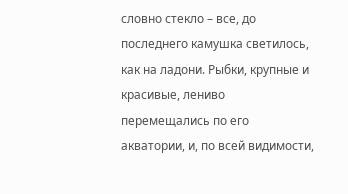словно стекло – все, до последнего камушка светилось, как на ладони. Рыбки, крупные и красивые, лениво перемещались по его акватории, и, по всей видимости,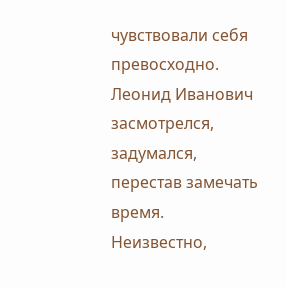чувствовали себя превосходно. Леонид Иванович засмотрелся, задумался, перестав замечать время. Неизвестно,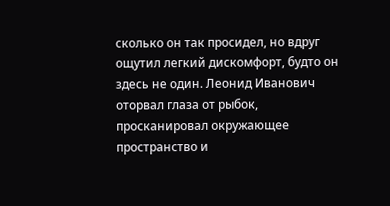сколько он так просидел, но вдруг ощутил легкий дискомфорт, будто он здесь не один. Леонид Иванович оторвал глаза от рыбок, просканировал окружающее пространство и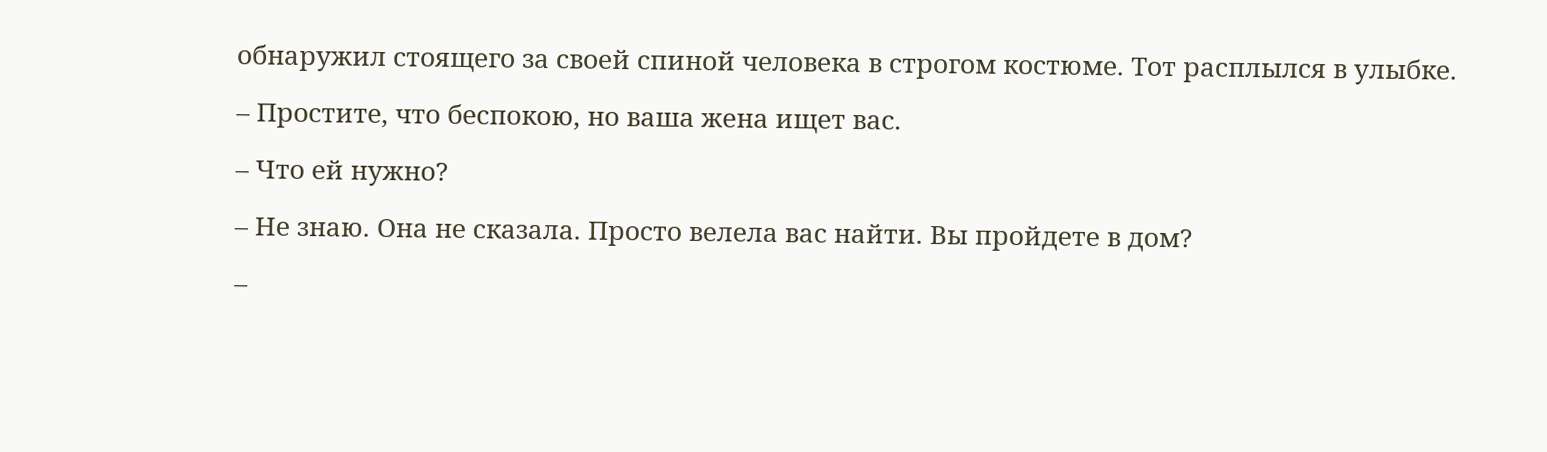обнаружил стоящего за своей спиной человека в строгом костюме. Тот расплылся в улыбке.

– Простите, что беспокою, но ваша жена ищет вас.

– Что ей нужно?

– Не знаю. Она не сказала. Просто велела вас найти. Вы пройдете в дом?

–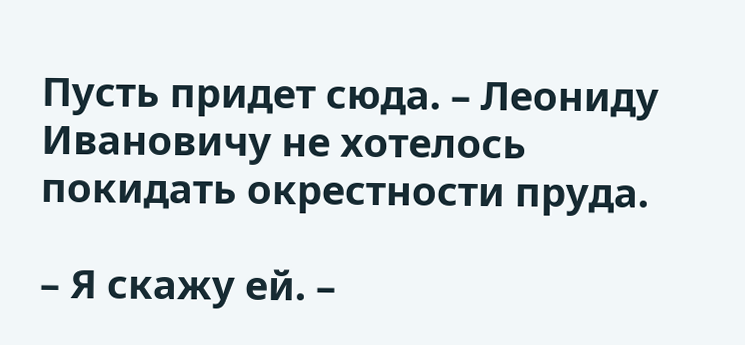Пусть придет сюда. – Леониду Ивановичу не хотелось покидать окрестности пруда.

– Я скажу ей. –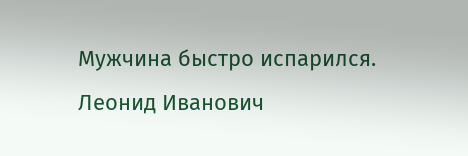Мужчина быстро испарился. Леонид Иванович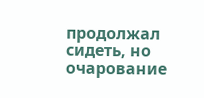продолжал сидеть, но очарование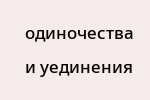одиночества и уединения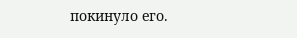покинуло его.